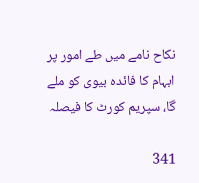نکاح نامے میں طے امور پر ابہام کا فائدہ بیوی کو ملے گا، سپریم کورٹ کا فیصلہ

341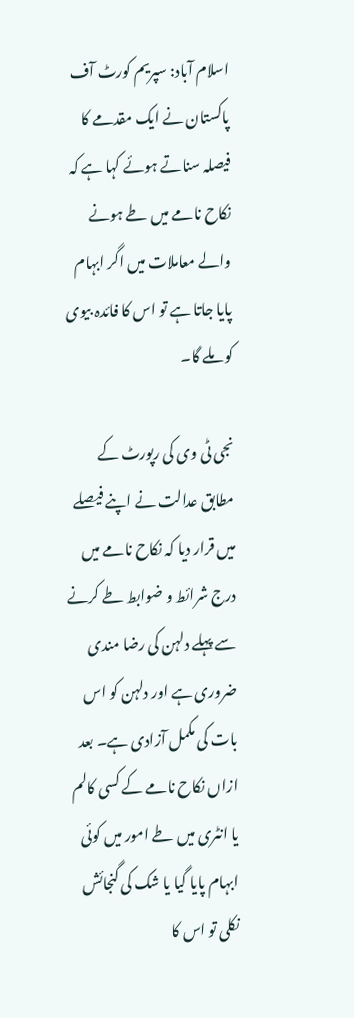اسلام آباد: سپریم کورٹ آف پاکستان نے ایک مقدمے کا فیصلہ سناتے ہوئے کہا ہے کہ نکاح نامے میں طے ہونے والے معاملات میں اگر ابہام پایا جاتا ہے تو اس کا فائدہ بیوی کو ملے گا۔

نجی ٹی وی کی رپورٹ کے مطابق عدالت نے اپنے فیصلے میں قرار دیا کہ نکاح نامے میں درج شرائط و ضوابط طے کرنے سے پہلے دلہن کی رضا مندی ضروری ہے اور دلہن کو اس بات کی مکمل آزادی ہے۔ بعد ازاں نکاح نامے کے کسی کالم یا انٹری میں طے امور میں کوئی ابہام پایا گیا یا شک کی گنجائش نکلی تو اس کا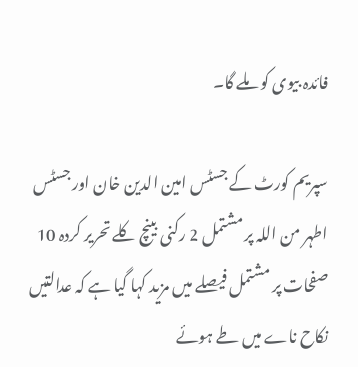فائدہ بیوی کو ملے گا۔

سپریم کورٹ کے جسٹس امین الدین خان اور جسٹس اطہر من اللہ پر مشتمل 2 رکنی بینچ کلے تحریر کردہ 10 صفحات پر مشتمل فیصلے میں مزید کہا گیا ہے کہ عدالتیں نکاح ناے میں طے ہوئے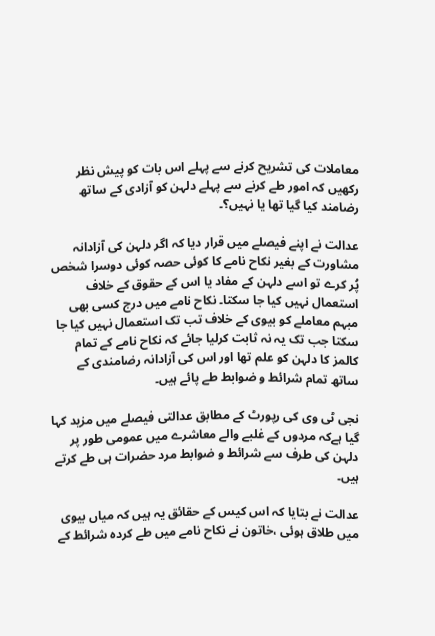معاملات کی تشریح کرنے سے پہلے اس بات کو پیش نظر رکھیں کہ امور طے کرنے سے پہلے دلہن کو آزادی کے ساتھ رضامند کیا گیا تھا یا نہیں؟۔

عدالت نے اپنے فیصلے میں قرار دیا کہ اگر دلہن کی آزادانہ مشاورت کے بغیر نکاح نامے کا کوئی حصہ کوئی دوسرا شخص پُر کرے تو اسے دلہن کے مفاد یا اس کے حقوق کے خلاف استعمال نہیں کیا جا سکتا۔ نکاح نامے میں درج کسی بھی مبہم معاملے کو بیوی کے خلاف تب تک استعمال نہیں کیا جا سکتا جب تک یہ نہ ثابت کرلیا جائے کہ نکاح نامے کے تمام کالمز کا دلہن کو علم تھا اور اس کی آزادانہ رضامندی کے ساتھ تمام شرائط و ضوابط طے پائے ہیں۔

نجی ٹی وی کی رپورٹ کے مطابق عدالتی فیصلے میں مزید کہا گیا ہےکہ مردوں کے غلبے والے معاشرے میں عمومی طور پر دلہن کی طرف سے شرائط و ضوابط مرد حضرات ہی طے کرتے ہیں۔

عدالت نے بتایا کہ اس کیس کے حقائق یہ ہیں کہ میاں بیوی میں طلاق ہوئی ،خاتون نے نکاح نامے میں طے کردہ شرائط کے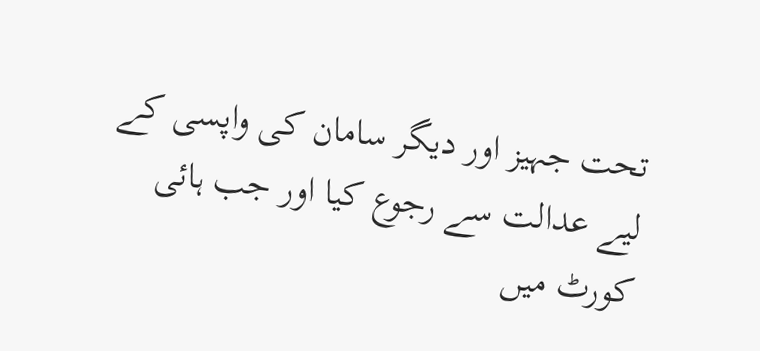تحت جہیز اور دیگر سامان کی واپسی کے لیے عدالت سے رجوع کیا اور جب ہائی کورٹ میں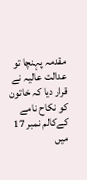مقدمہ پہنچا تو عدالت عالیہ نے قرار دیا کہ خاتون کو نکاح نامے کےکالم نمبر 17 میں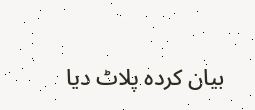بیان کردہ پلاٹ دیا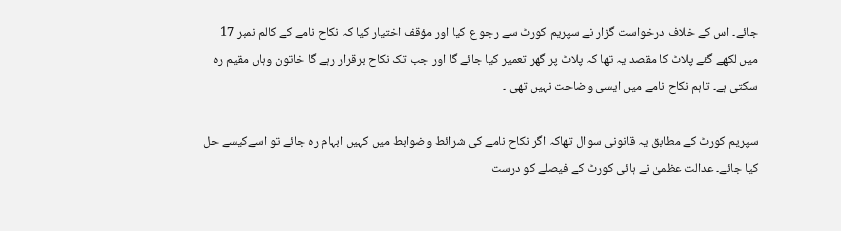جائے۔ اس کے خلاف درخواست گزار نے سپریم کورٹ سے رجو ع کیا اور مؤقف اختیار کیا کہ نکاح نامے کے کالم نمبر 17 میں لکھے گئے پلاٹ کا مقصد یہ تھا کہ پلاٹ پر گھر تعمیر کیا جائے گا اور جب تک نکاح برقرار رہے گا خاتون وہاں مقیم رہ سکتی ہے۔ تاہم نکاح نامے میں ایسی وضاحت نہیں تھی ۔

سپریم کورٹ کے مطابق یہ قانونی سوال تھاکہ اگر نکاح نامے کی شرائط وضوابط میں کہیں ابہام رہ جائے تو اسےکیسے حل کیا جائے۔ عدالت عظمیٰ نے ہائی کورٹ کے فیصلے کو درست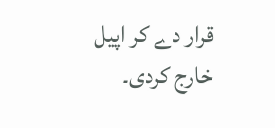قرار دے کر اپیل خارج کردی۔